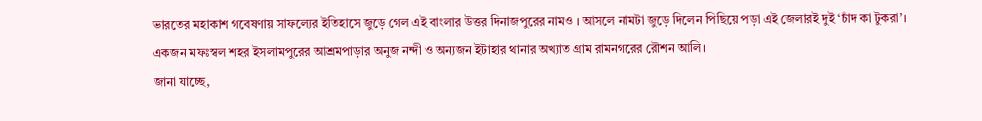ভারতের মহাকাশ গবেষণায় সাফল্যের ইতিহাসে জুড়ে গেল এই বাংলার উত্তর দিনাজপুরের নামও । আসলে নামটা জুড়ে দিলেন পিছিয়ে পড়া এই জেলারই দুই ‘চাঁদ কা টুকরা’। একজন মফঃস্বল শহর ইসলামপুরের আশ্রমপাড়ার অনুজ নন্দী ও অন্যজন ইটাহার থানার অখ্যাত গ্রাম রামনগরের রৌশন আলি।
জানা যাচ্ছে,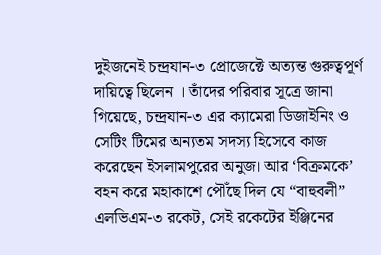দুইজনেই চন্দ্রযান-৩ প্রোজেক্টে অত্যন্ত গুরুত্বপূর্ণ দায়িত্বে ছিলেন । তাঁদের পরিবার সূত্রে জানা গিয়েছে, চন্দ্রযান-৩ এর ক্যামেরা ডিজাইনিং ও সেটিং টিমের অন্যতম সদস্য হিসেবে কাজ করেছেন ইসলামপুরের অনুজ। আর ‘বিক্রমকে’ বহন করে মহাকাশে পৌঁছে দিল যে “বাহুবলী” এলভিএম-৩ রকেট, সেই রকেটের ইঞ্জিনের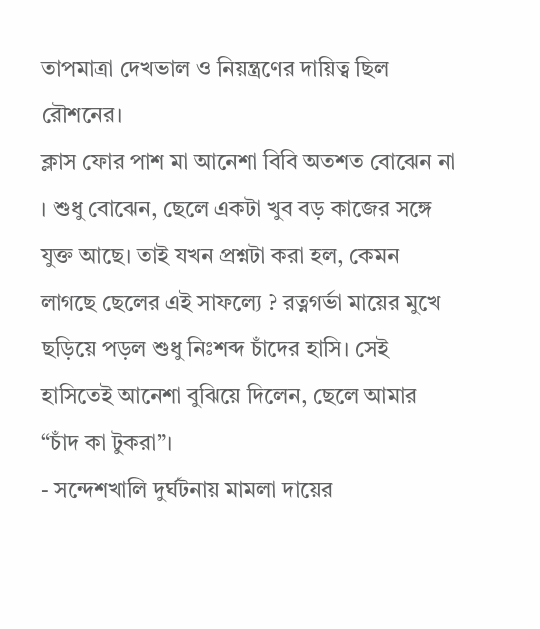তাপমাত্রা দেখভাল ও নিয়ন্ত্রণের দায়িত্ব ছিল রৌশনের।
ক্লাস ফোর পাশ মা আনেশা বিবি অতশত বোঝেন না । শুধু বোঝেন, ছেলে একটা খুব বড় কাজের সঙ্গে যুক্ত আছে। তাই যখন প্রশ্নটা করা হল, কেমন লাগছে ছেলের এই সাফল্যে ? রত্নগর্ভা মায়ের মুখে ছড়িয়ে পড়ল শুধু নিঃশব্দ চাঁদের হাসি। সেই হাসিতেই আনেশা বুঝিয়ে দিলেন, ছেলে আমার “চাঁদ কা টুকরা”।
- সন্দেশখালি দুর্ঘটনায় মামলা দায়ের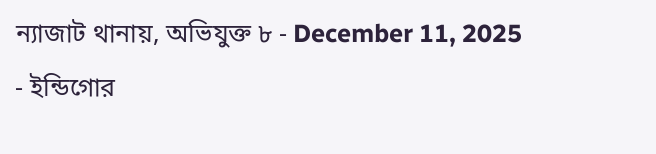ন্যাজাট থানায়, অভিযুক্ত ৮ - December 11, 2025
- ইন্ডিগোর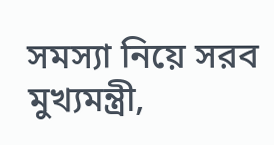সমস্যা নিয়ে সরব মুখ্যমন্ত্রী,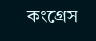কংগ্রেস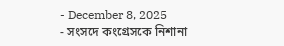- December 8, 2025
- সংসদে কংগ্রেসকে নিশানা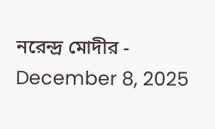নরেন্দ্র মোদীর - December 8, 2025